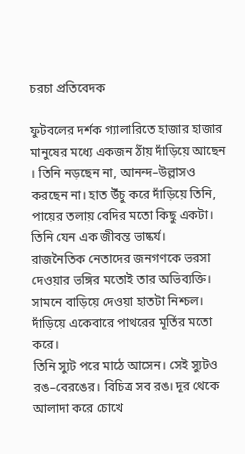চরচা প্রতিবেদক

ফুটবলের দর্শক গ্যালারিতে হাজার হাজার মানুষের মধ্যে একজন ঠাঁয় দাঁড়িয়ে আছেন । তিনি নড়ছেন না, আনন্দ–উল্লাসও করছেন না। হাত উঁচু করে দাঁড়িয়ে তিনি, পায়ের তলায় বেদির মতো কিছু একটা। তিনি যেন এক জীবন্ত ভাষ্কর্য।
রাজনৈতিক নেতাদের জনগণকে ভরসা দেওয়ার ভঙ্গির মতোই তার অভিব্যক্তি। সামনে বাড়িয়ে দেওয়া হাতটা নিশ্চল। দাঁড়িয়ে একেবারে পাথরের মূর্তির মতো করে।
তিনি স্যুট পরে মাঠে আসেন। সেই স্যুটও রঙ–বেরঙের। বিচিত্র সব রঙ। দূর থেকে আলাদা করে চোখে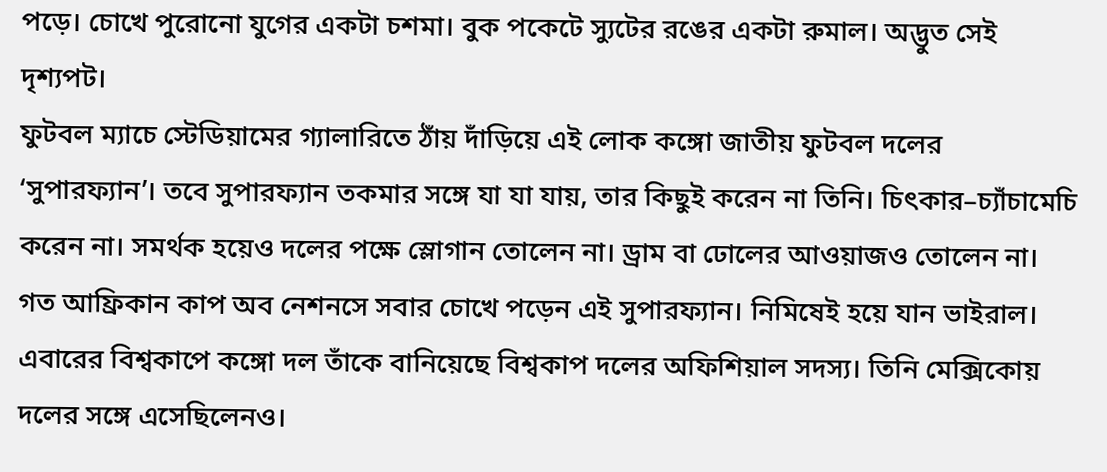পড়ে। চোখে পুরোনো যুগের একটা চশমা। বুক পকেটে স্যুটের রঙের একটা রুমাল। অদ্ভুত সেই দৃশ্যপট।
ফুটবল ম্যাচে স্টেডিয়ামের গ্যালারিতে ঠাঁয় দাঁড়িয়ে এই লোক কঙ্গো জাতীয় ফুটবল দলের ‘সুপারফ্যান’। তবে সুপারফ্যান তকমার সঙ্গে যা যা যায়, তার কিছুই করেন না তিনি। চিৎকার–চ্যাঁচামেচি করেন না। সমর্থক হয়েও দলের পক্ষে স্লোগান তোলেন না। ড্রাম বা ঢোলের আওয়াজও তোলেন না। গত আফ্রিকান কাপ অব নেশনসে সবার চোখে পড়েন এই সুপারফ্যান। নিমিষেই হয়ে যান ভাইরাল। এবারের বিশ্বকাপে কঙ্গো দল তাঁকে বানিয়েছে বিশ্বকাপ দলের অফিশিয়াল সদস্য। তিনি মেক্সিকোয় দলের সঙ্গে এসেছিলেনও।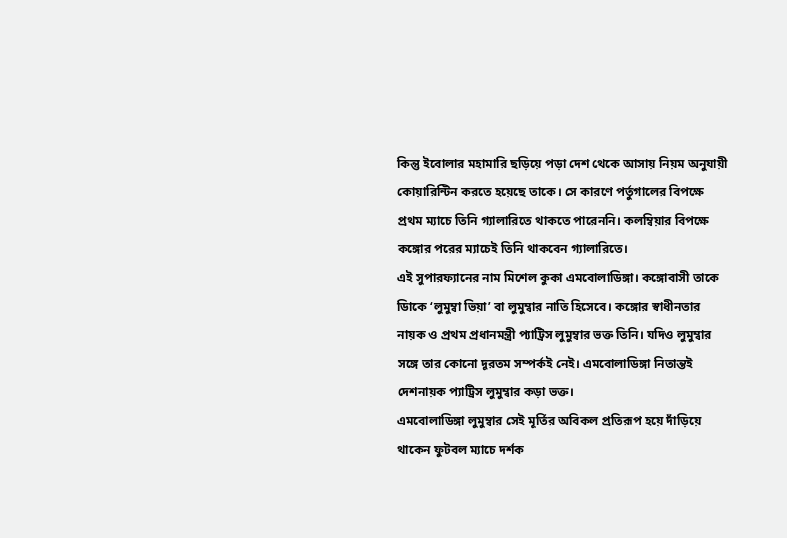কিন্তু ইবোলার মহামারি ছড়িয়ে পড়া দেশ থেকে আসায় নিয়ম অনুযায়ী কোয়ারিন্টিন করতে হয়েছে তাকে। সে কারণে পর্তুগালের বিপক্ষে প্রথম ম্যাচে তিনি গ্যালারিতে থাকতে পারেননি। কলম্বিয়ার বিপক্ষে কঙ্গোর পরের ম্যাচেই তিনি থাকবেন গ্যালারিতে।
এই সুপারফ্যানের নাম মিশেল কুকা এমবোলাডিঙ্গা। কঙ্গোবাসী তাকে ডিাকে ‘লুমুম্বা ভিয়া’ বা লুমুম্বার নাতি হিসেবে। কঙ্গোর স্বাধীনতার নায়ক ও প্রথম প্রধানমন্ত্রী প্যাট্রিস লুমুম্বার ভক্ত তিনি। যদিও লুমুম্বার সঙ্গে তার কোনো দূরতম সম্পর্কই নেই। এমবোলাডিঙ্গা নিতান্তই দেশনায়ক প্যাট্রিস লুমুম্বার কড়া ভক্ত।
এমবোলাডিঙ্গা লুমুম্বার সেই মূর্তির অবিকল প্রতিরূপ হয়ে দাঁড়িয়ে থাকেন ফুটবল ম্যাচে দর্শক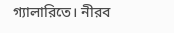গ্যালারিতে। নীরব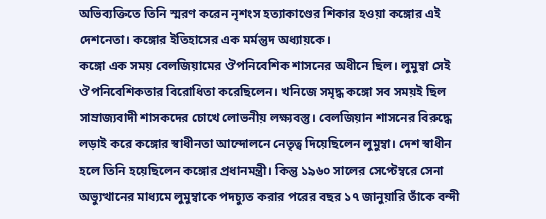অভিব্যক্তিতে তিনি স্মরণ করেন নৃশংস হত্যাকাণ্ডের শিকার হওয়া কঙ্গোর এই দেশনেতা। কঙ্গোর ইতিহাসের এক মর্মন্তুদ অধ্যায়কে।
কঙ্গো এক সময় বেলজিয়ামের ঔপনিবেশিক শাসনের অধীনে ছিল। লুমুম্বা সেই ঔপনিবেশিকতার বিরোধিতা করেছিলেন। খনিজে সমৃদ্ধ কঙ্গো সব সময়ই ছিল সাম্রাজ্যবাদী শাসকদের চোখে লোভনীয় লক্ষ্যবস্তু। বেলজিয়ান শাসনের বিরুদ্ধে লড়াই করে কঙ্গোর স্বাধীনতা আন্দোলনে নেতৃত্ব দিয়েছিলেন লুমুম্বা। দেশ স্বাধীন হলে তিনি হয়েছিলেন কঙ্গোর প্রধানমন্ত্রী। কিন্তু ১৯৬০ সালের সেপ্টেম্বরে সেনা অভ্যুত্থানের মাধ্যমে লুমুম্বাকে পদচ্যুত করার পরের বছর ১৭ জানুয়ারি তাঁকে বন্দী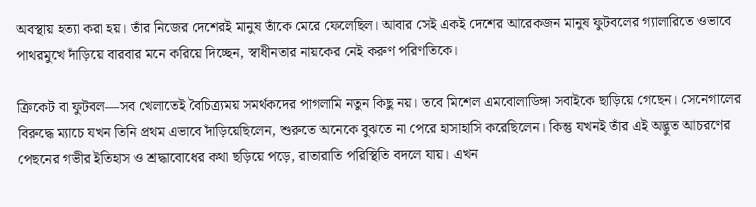অবস্থায় হত্যা করা হয়। তাঁর নিজের দেশেরই মানুষ তাঁকে মেরে ফেলেছিল। আবার সেই একই দেশের আরেকজন মানুষ ফুটবলের গ্যালারিতে ওভাবে পাথরমুখে দাঁড়িয়ে বারবার মনে করিয়ে দিচ্ছেন, স্বাধীনতার নায়কের নেই করুণ পরিণতিকে।

ক্রিকেট বা ফুটবল—সব খেলাতেই বৈচিত্র্যময় সমর্থকদের পাগলামি নতুন কিছু নয়। তবে মিশেল এমবোলাডিঙ্গা সবাইকে ছাড়িয়ে গেছেন। সেনেগালের বিরুদ্ধে ম্যাচে যখন তিনি প্রথম এভাবে দাঁড়িয়েছিলেন, শুরুতে অনেকে বুঝতে না পেরে হাসাহাসি করেছিলেন। কিন্তু যখনই তাঁর এই অদ্ভুত আচরণের পেছনের গভীর ইতিহাস ও শ্রদ্ধাবোধের কথা ছড়িয়ে পড়ে, রাতারাতি পরিস্থিতি বদলে যায়। এখন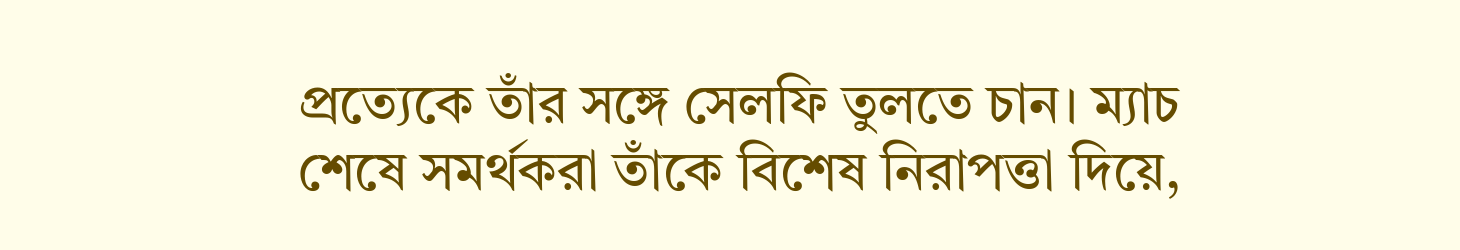প্রত্যেকে তাঁর সঙ্গে সেলফি তুলতে চান। ম্যাচ শেষে সমর্থকরা তাঁকে বিশেষ নিরাপত্তা দিয়ে,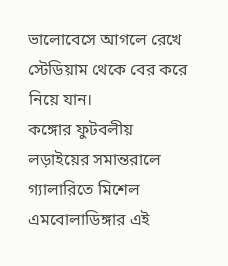ভালোবেসে আগলে রেখে স্টেডিয়াম থেকে বের করে নিয়ে যান।
কঙ্গোর ফুটবলীয় লড়াইয়ের সমান্তরালে গ্যালারিতে মিশেল এমবোলাডিঙ্গার এই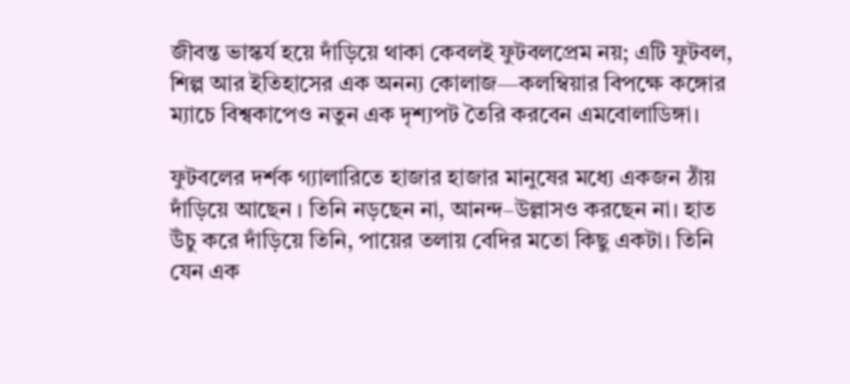জীবন্ত ভাস্কর্য হয়ে দাঁড়িয়ে থাকা কেবলই ফুটবলপ্রেম নয়; এটি ফুটবল, শিল্প আর ইতিহাসের এক অনন্য কোলাজ—কলম্বিয়ার বিপক্ষে কঙ্গোর ম্যাচে বিশ্বকাপেও নতুন এক দৃশ্যপট তৈরি করবেন এমবোলাডিঙ্গা।

ফুটবলের দর্শক গ্যালারিতে হাজার হাজার মানুষের মধ্যে একজন ঠাঁয় দাঁড়িয়ে আছেন । তিনি নড়ছেন না, আনন্দ–উল্লাসও করছেন না। হাত উঁচু করে দাঁড়িয়ে তিনি, পায়ের তলায় বেদির মতো কিছু একটা। তিনি যেন এক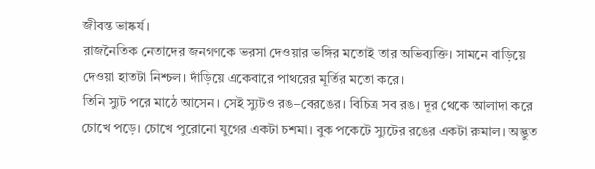জীবন্ত ভাষ্কর্য।
রাজনৈতিক নেতাদের জনগণকে ভরসা দেওয়ার ভঙ্গির মতোই তার অভিব্যক্তি। সামনে বাড়িয়ে দেওয়া হাতটা নিশ্চল। দাঁড়িয়ে একেবারে পাথরের মূর্তির মতো করে।
তিনি স্যুট পরে মাঠে আসেন। সেই স্যুটও রঙ–বেরঙের। বিচিত্র সব রঙ। দূর থেকে আলাদা করে চোখে পড়ে। চোখে পুরোনো যুগের একটা চশমা। বুক পকেটে স্যুটের রঙের একটা রুমাল। অদ্ভুত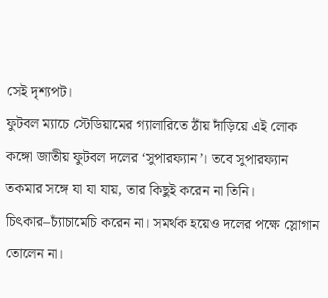সেই দৃশ্যপট।
ফুটবল ম্যাচে স্টেডিয়ামের গ্যালারিতে ঠাঁয় দাঁড়িয়ে এই লোক কঙ্গো জাতীয় ফুটবল দলের ‘সুপারফ্যান’। তবে সুপারফ্যান তকমার সঙ্গে যা যা যায়, তার কিছুই করেন না তিনি। চিৎকার–চ্যাঁচামেচি করেন না। সমর্থক হয়েও দলের পক্ষে স্লোগান তোলেন না।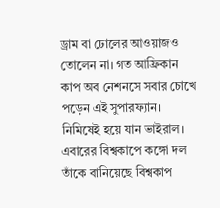ড্রাম বা ঢোলের আওয়াজও তোলেন না। গত আফ্রিকান কাপ অব নেশনসে সবার চোখে পড়েন এই সুপারফ্যান। নিমিষেই হয়ে যান ভাইরাল। এবারের বিশ্বকাপে কঙ্গো দল তাঁকে বানিয়েছে বিশ্বকাপ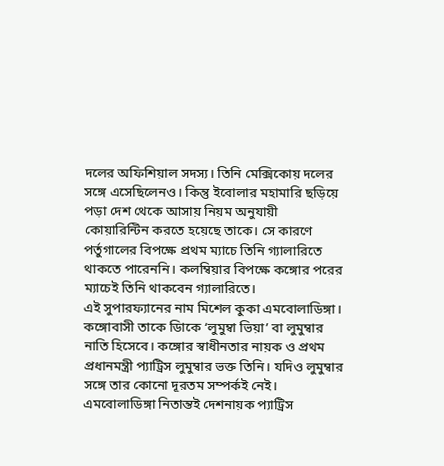দলের অফিশিয়াল সদস্য। তিনি মেক্সিকোয় দলের সঙ্গে এসেছিলেনও। কিন্তু ইবোলার মহামারি ছড়িয়ে পড়া দেশ থেকে আসায় নিয়ম অনুযায়ী কোয়ারিন্টিন করতে হয়েছে তাকে। সে কারণে পর্তুগালের বিপক্ষে প্রথম ম্যাচে তিনি গ্যালারিতে থাকতে পারেননি। কলম্বিয়ার বিপক্ষে কঙ্গোর পরের ম্যাচেই তিনি থাকবেন গ্যালারিতে।
এই সুপারফ্যানের নাম মিশেল কুকা এমবোলাডিঙ্গা। কঙ্গোবাসী তাকে ডিাকে ‘লুমুম্বা ভিয়া’ বা লুমুম্বার নাতি হিসেবে। কঙ্গোর স্বাধীনতার নায়ক ও প্রথম প্রধানমন্ত্রী প্যাট্রিস লুমুম্বার ভক্ত তিনি। যদিও লুমুম্বার সঙ্গে তার কোনো দূরতম সম্পর্কই নেই। এমবোলাডিঙ্গা নিতান্তই দেশনায়ক প্যাট্রিস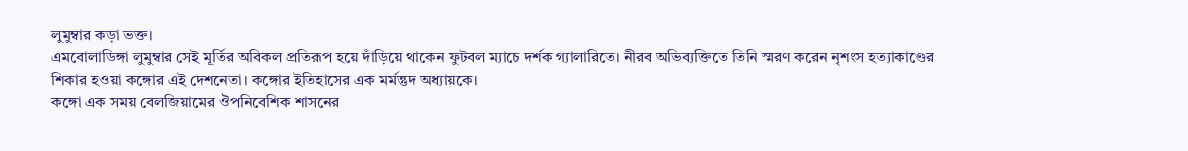লুমুম্বার কড়া ভক্ত।
এমবোলাডিঙ্গা লুমুম্বার সেই মূর্তির অবিকল প্রতিরূপ হয়ে দাঁড়িয়ে থাকেন ফুটবল ম্যাচে দর্শক গ্যালারিতে। নীরব অভিব্যক্তিতে তিনি স্মরণ করেন নৃশংস হত্যাকাণ্ডের শিকার হওয়া কঙ্গোর এই দেশনেতা। কঙ্গোর ইতিহাসের এক মর্মন্তুদ অধ্যায়কে।
কঙ্গো এক সময় বেলজিয়ামের ঔপনিবেশিক শাসনের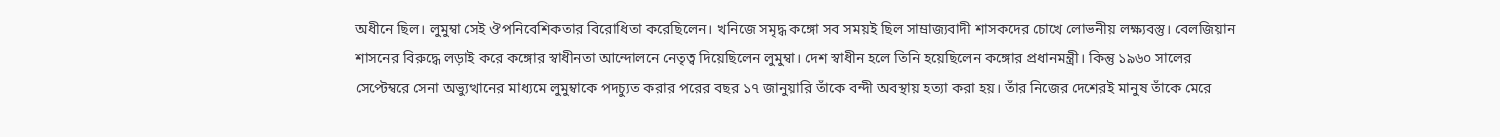অধীনে ছিল। লুমুম্বা সেই ঔপনিবেশিকতার বিরোধিতা করেছিলেন। খনিজে সমৃদ্ধ কঙ্গো সব সময়ই ছিল সাম্রাজ্যবাদী শাসকদের চোখে লোভনীয় লক্ষ্যবস্তু। বেলজিয়ান শাসনের বিরুদ্ধে লড়াই করে কঙ্গোর স্বাধীনতা আন্দোলনে নেতৃত্ব দিয়েছিলেন লুমুম্বা। দেশ স্বাধীন হলে তিনি হয়েছিলেন কঙ্গোর প্রধানমন্ত্রী। কিন্তু ১৯৬০ সালের সেপ্টেম্বরে সেনা অভ্যুত্থানের মাধ্যমে লুমুম্বাকে পদচ্যুত করার পরের বছর ১৭ জানুয়ারি তাঁকে বন্দী অবস্থায় হত্যা করা হয়। তাঁর নিজের দেশেরই মানুষ তাঁকে মেরে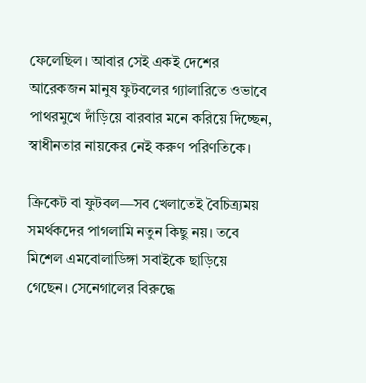ফেলেছিল। আবার সেই একই দেশের আরেকজন মানুষ ফুটবলের গ্যালারিতে ওভাবে পাথরমুখে দাঁড়িয়ে বারবার মনে করিয়ে দিচ্ছেন, স্বাধীনতার নায়কের নেই করুণ পরিণতিকে।

ক্রিকেট বা ফুটবল—সব খেলাতেই বৈচিত্র্যময় সমর্থকদের পাগলামি নতুন কিছু নয়। তবে মিশেল এমবোলাডিঙ্গা সবাইকে ছাড়িয়ে গেছেন। সেনেগালের বিরুদ্ধে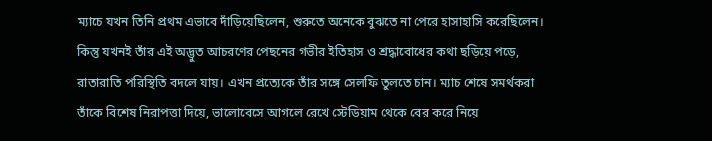ম্যাচে যখন তিনি প্রথম এভাবে দাঁড়িয়েছিলেন, শুরুতে অনেকে বুঝতে না পেরে হাসাহাসি করেছিলেন। কিন্তু যখনই তাঁর এই অদ্ভুত আচরণের পেছনের গভীর ইতিহাস ও শ্রদ্ধাবোধের কথা ছড়িয়ে পড়ে, রাতারাতি পরিস্থিতি বদলে যায়। এখন প্রত্যেকে তাঁর সঙ্গে সেলফি তুলতে চান। ম্যাচ শেষে সমর্থকরা তাঁকে বিশেষ নিরাপত্তা দিয়ে, ভালোবেসে আগলে রেখে স্টেডিয়াম থেকে বের করে নিয়ে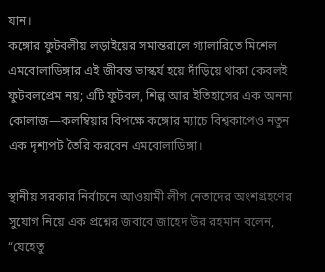যান।
কঙ্গোর ফুটবলীয় লড়াইয়ের সমান্তরালে গ্যালারিতে মিশেল এমবোলাডিঙ্গার এই জীবন্ত ভাস্কর্য হয়ে দাঁড়িয়ে থাকা কেবলই ফুটবলপ্রেম নয়; এটি ফুটবল, শিল্প আর ইতিহাসের এক অনন্য কোলাজ—কলম্বিয়ার বিপক্ষে কঙ্গোর ম্যাচে বিশ্বকাপেও নতুন এক দৃশ্যপট তৈরি করবেন এমবোলাডিঙ্গা।

স্থানীয় সরকার নির্বাচনে আওয়ামী লীগ নেতাদের অংশগ্রহণের সুযোগ নিয়ে এক প্রশ্নের জবাবে জাহেদ উর রহমান বলেন, “যেহেতু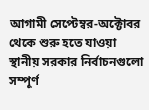আগামী সেপ্টেম্বর-অক্টোবর থেকে শুরু হতে যাওয়া স্থানীয় সরকার নির্বাচনগুলো সম্পূর্ণ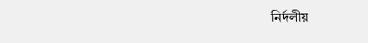নির্দলীয়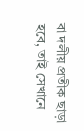বা দলীয় প্রতীক ছাড়া হবে, তাই সেখানে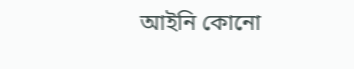আইনি কোনো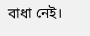বাধা নেই।